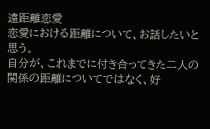遠距離恋愛
恋愛における距離について、お話したいと思う。
自分が、これまでに付き合ってきた二人の関係の距離についてではなく、好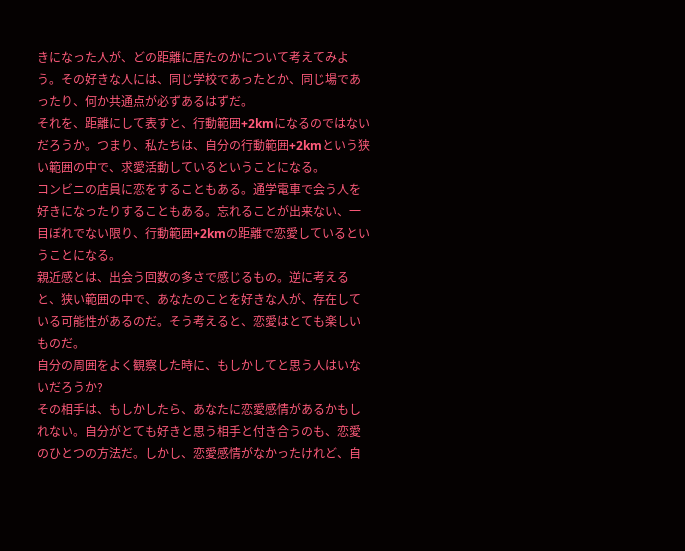きになった人が、どの距離に居たのかについて考えてみよう。その好きな人には、同じ学校であったとか、同じ場であったり、何か共通点が必ずあるはずだ。
それを、距離にして表すと、行動範囲+2kmになるのではないだろうか。つまり、私たちは、自分の行動範囲+2kmという狭い範囲の中で、求愛活動しているということになる。
コンビニの店員に恋をすることもある。通学電車で会う人を好きになったりすることもある。忘れることが出来ない、一目ぼれでない限り、行動範囲+2kmの距離で恋愛しているということになる。
親近感とは、出会う回数の多さで感じるもの。逆に考えると、狭い範囲の中で、あなたのことを好きな人が、存在している可能性があるのだ。そう考えると、恋愛はとても楽しいものだ。
自分の周囲をよく観察した時に、もしかしてと思う人はいないだろうか?
その相手は、もしかしたら、あなたに恋愛感情があるかもしれない。自分がとても好きと思う相手と付き合うのも、恋愛のひとつの方法だ。しかし、恋愛感情がなかったけれど、自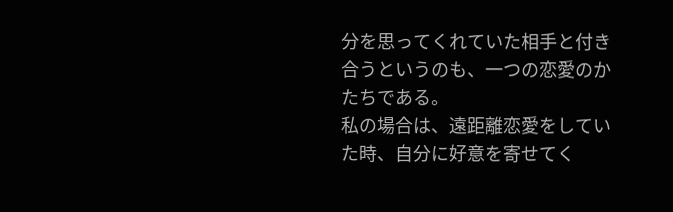分を思ってくれていた相手と付き合うというのも、一つの恋愛のかたちである。
私の場合は、遠距離恋愛をしていた時、自分に好意を寄せてく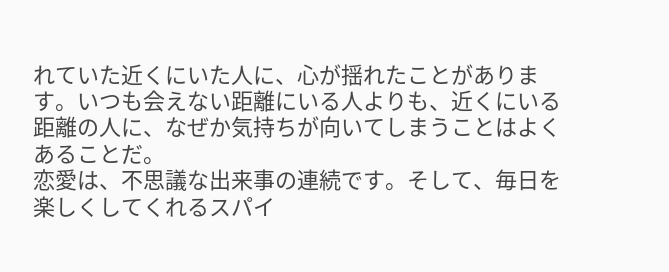れていた近くにいた人に、心が揺れたことがあります。いつも会えない距離にいる人よりも、近くにいる距離の人に、なぜか気持ちが向いてしまうことはよくあることだ。
恋愛は、不思議な出来事の連続です。そして、毎日を楽しくしてくれるスパイ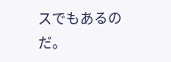スでもあるのだ。